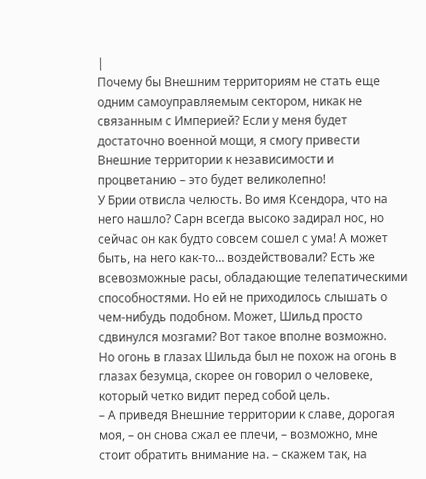|
Почему бы Внешним территориям не стать еще одним самоуправляемым сектором, никак не связанным с Империей? Если у меня будет достаточно военной мощи, я смогу привести Внешние территории к независимости и процветанию – это будет великолепно!
У Брии отвисла челюсть. Во имя Ксендора, что на него нашло? Сарн всегда высоко задирал нос, но сейчас он как будто совсем сошел с ума! А может быть, на него как-то… воздействовали? Есть же всевозможные расы, обладающие телепатическими способностями. Но ей не приходилось слышать о чем-нибудь подобном. Может, Шильд просто сдвинулся мозгами? Вот такое вполне возможно.
Но огонь в глазах Шильда был не похож на огонь в глазах безумца, скорее он говорил о человеке, который четко видит перед собой цель.
– А приведя Внешние территории к славе, дорогая моя, – он снова сжал ее плечи, – возможно, мне стоит обратить внимание на. – скажем так, на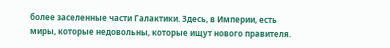более заселенные части Галактики. Здесь, в Империи, есть миры, которые недовольны, которые ищут нового правителя.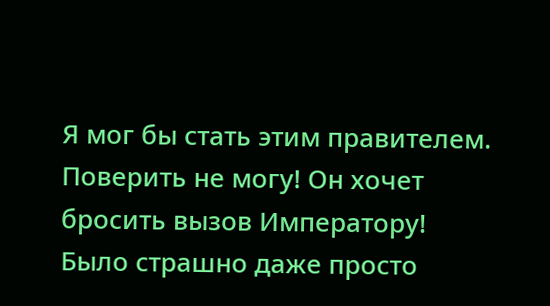Я мог бы стать этим правителем.
Поверить не могу! Он хочет бросить вызов Императору!
Было страшно даже просто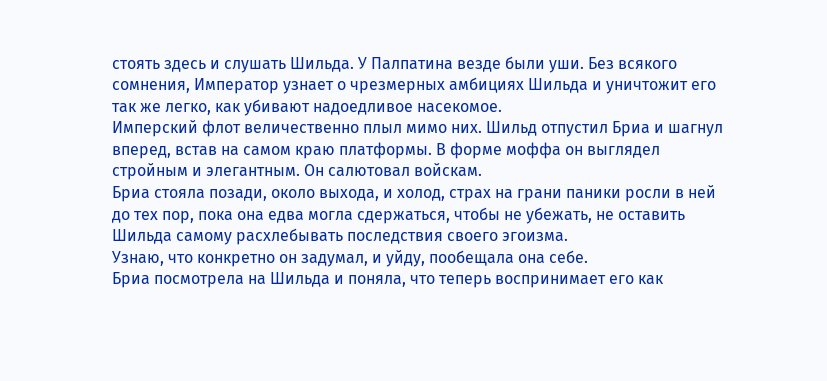стоять здесь и слушать Шильда. У Палпатина везде были уши. Без всякого сомнения, Император узнает о чрезмерных амбициях Шильда и уничтожит его так же легко, как убивают надоедливое насекомое.
Имперский флот величественно плыл мимо них. Шильд отпустил Бриа и шагнул вперед, встав на самом краю платформы. В форме моффа он выглядел стройным и элегантным. Он салютовал войскам.
Бриа стояла позади, около выхода, и холод, страх на грани паники росли в ней до тех пор, пока она едва могла сдержаться, чтобы не убежать, не оставить Шильда самому расхлебывать последствия своего эгоизма.
Узнаю, что конкретно он задумал, и уйду, пообещала она себе.
Бриа посмотрела на Шильда и поняла, что теперь воспринимает его как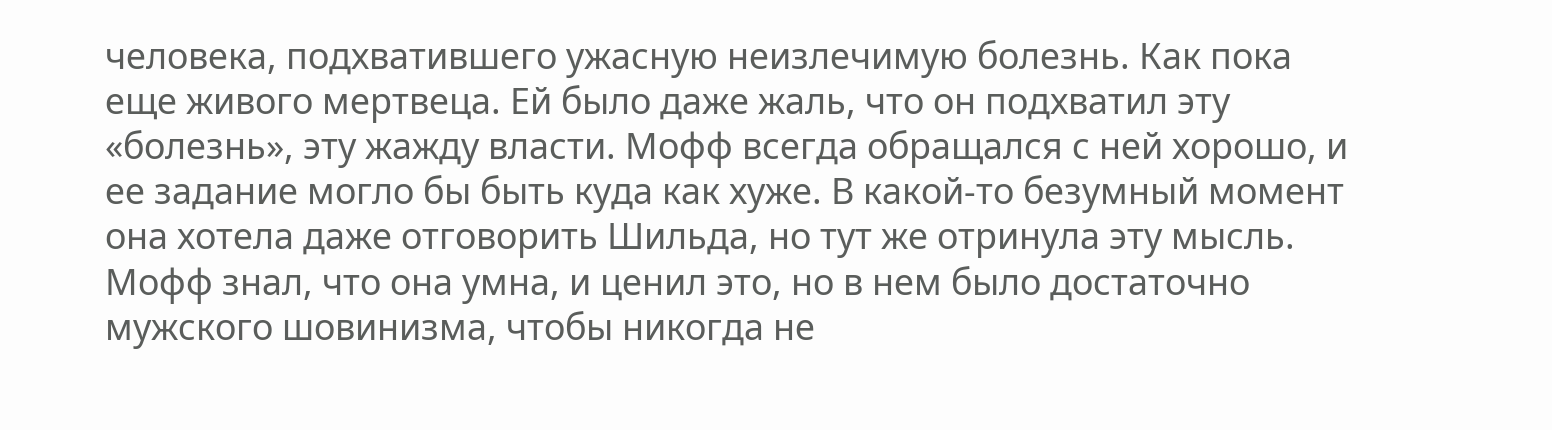человека, подхватившего ужасную неизлечимую болезнь. Как пока еще живого мертвеца. Ей было даже жаль, что он подхватил эту «болезнь», эту жажду власти. Мофф всегда обращался с ней хорошо, и ее задание могло бы быть куда как хуже. В какой-то безумный момент она хотела даже отговорить Шильда, но тут же отринула эту мысль. Мофф знал, что она умна, и ценил это, но в нем было достаточно мужского шовинизма, чтобы никогда не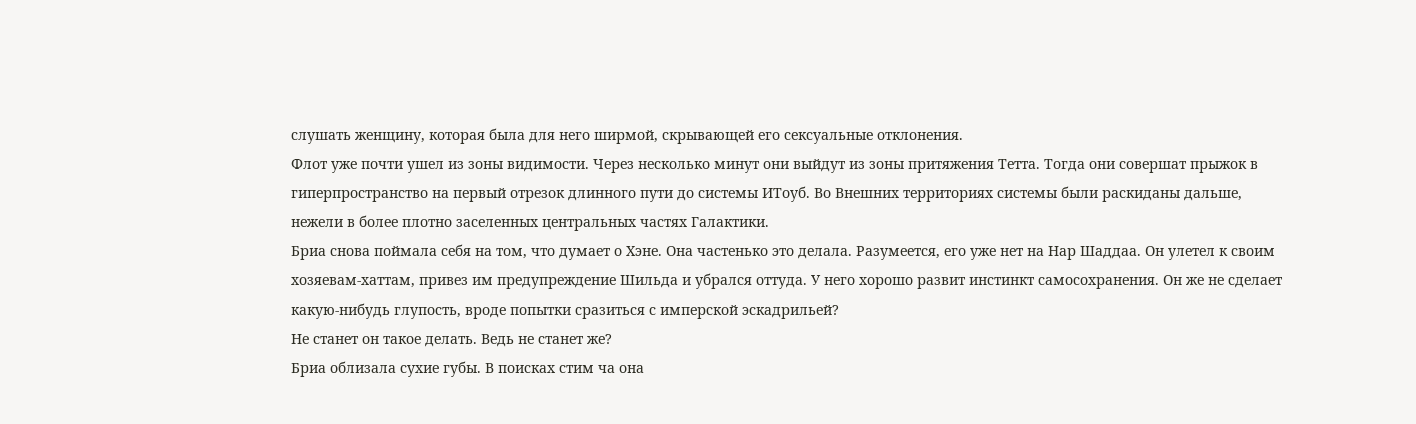слушать женщину, которая была для него ширмой, скрывающей его сексуальные отклонения.
Флот уже почти ушел из зоны видимости. Через несколько минут они выйдут из зоны притяжения Тетта. Тогда они совершат прыжок в гиперпространство на первый отрезок длинного пути до системы ИТоуб. Во Внешних территориях системы были раскиданы дальше, нежели в более плотно заселенных центральных частях Галактики.
Бриа снова поймала себя на том, что думает о Хэне. Она частенько это делала. Разумеется, его уже нет на Нар Шаддаа. Он улетел к своим хозяевам-хаттам, привез им предупреждение Шильда и убрался оттуда. У него хорошо развит инстинкт самосохранения. Он же не сделает какую-нибудь глупость, вроде попытки сразиться с имперской эскадрильей?
Не станет он такое делать. Ведь не станет же?
Бриа облизала сухие губы. В поисках стим ча она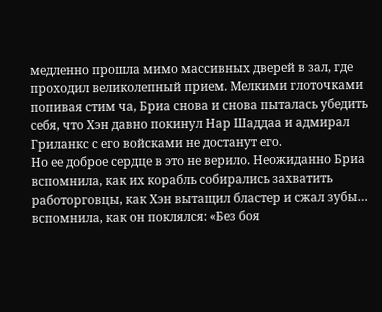медленно прошла мимо массивных дверей в зал, где проходил великолепный прием. Мелкими глоточками попивая стим ча, Бриа снова и снова пыталась убедить себя, что Хэн давно покинул Нар Шаддаа и адмирал Гриланкс с его войсками не достанут его.
Но ее доброе сердце в это не верило. Неожиданно Бриа вспомнила, как их корабль собирались захватить работорговцы, как Хэн вытащил бластер и сжал зубы… вспомнила, как он поклялся: «Без боя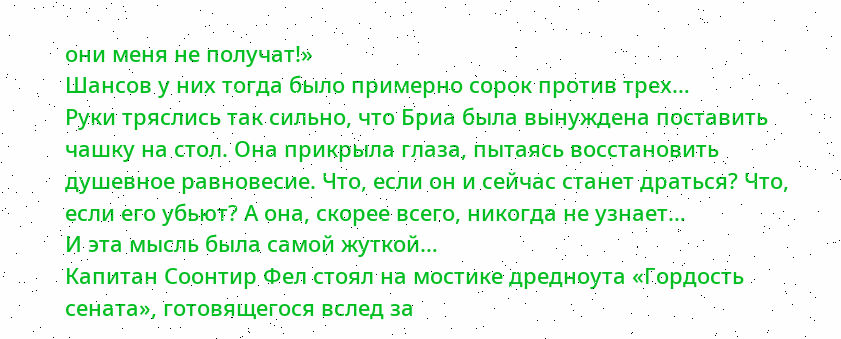они меня не получат!»
Шансов у них тогда было примерно сорок против трех…
Руки тряслись так сильно, что Бриа была вынуждена поставить чашку на стол. Она прикрыла глаза, пытаясь восстановить душевное равновесие. Что, если он и сейчас станет драться? Что, если его убьют? А она, скорее всего, никогда не узнает…
И эта мысль была самой жуткой…
Капитан Соонтир Фел стоял на мостике дредноута «Гордость сената», готовящегося вслед за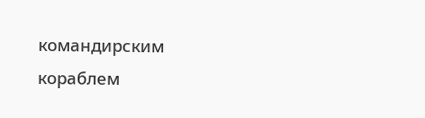командирским кораблем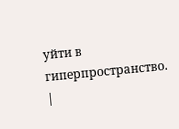уйти в гиперпространство. |